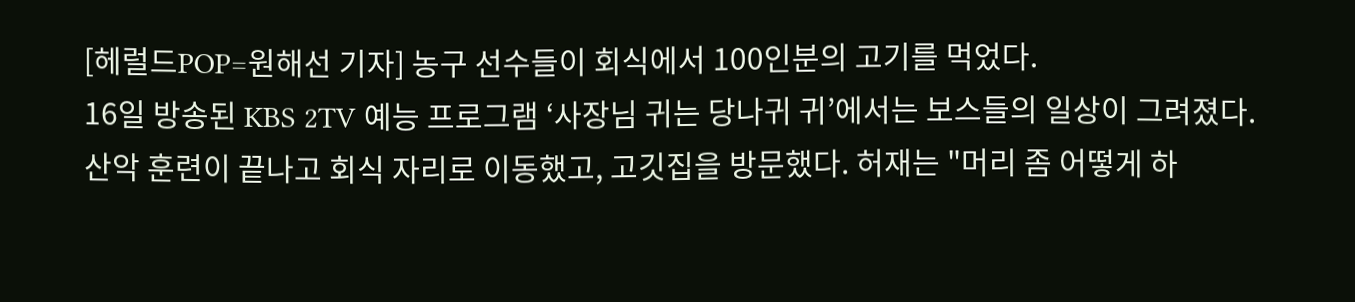[헤럴드POP=원해선 기자] 농구 선수들이 회식에서 100인분의 고기를 먹었다.
16일 방송된 KBS 2TV 예능 프로그램 ‘사장님 귀는 당나귀 귀’에서는 보스들의 일상이 그려졌다.
산악 훈련이 끝나고 회식 자리로 이동했고, 고깃집을 방문했다. 허재는 "머리 좀 어떻게 하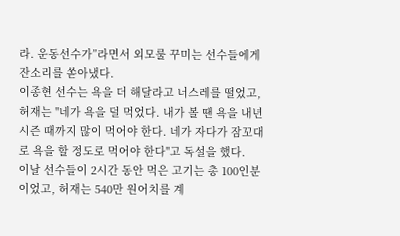라. 운동선수가”라면서 외모룰 꾸미는 선수들에게 잔소리를 쏟아냈다.
이종현 선수는 욕을 더 해달라고 너스레를 떨었고, 허재는 "네가 욕을 덜 먹었다. 내가 볼 땐 욕을 내년 시즌 때까지 많이 먹어야 한다. 네가 자다가 잠꼬대로 욕을 할 정도로 먹어야 한다"고 독설을 했다.
이날 선수들이 2시간 동안 먹은 고기는 총 100인분이었고, 허재는 540만 원어치를 계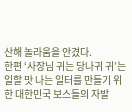산해 놀라움을 안겼다.
한편 ‘사장님 귀는 당나귀 귀’는 일할 맛 나는 일터를 만들기 위한 대한민국 보스들의 자발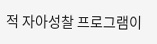적 자아성찰 프로그램이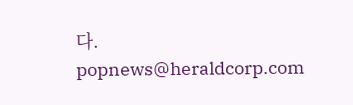다.
popnews@heraldcorp.com